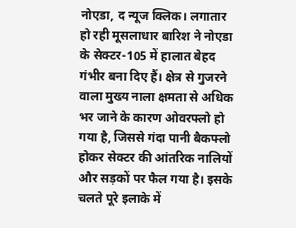नोएडा, द न्यूज क्लिक। लगातार हो रही मूसलाधार बारिश ने नोएडा के सेक्टर-105 में हालात बेहद गंभीर बना दिए हैं। क्षेत्र से गुजरने वाला मुख्य नाला क्षमता से अधिक भर जाने के कारण ओवरफ्लो हो गया है, जिससे गंदा पानी बैकफ्लो होकर सेक्टर की आंतरिक नालियों और सड़कों पर फैल गया है। इसके चलते पूरे इलाके में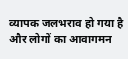व्यापक जलभराव हो गया है और लोगों का आवागमन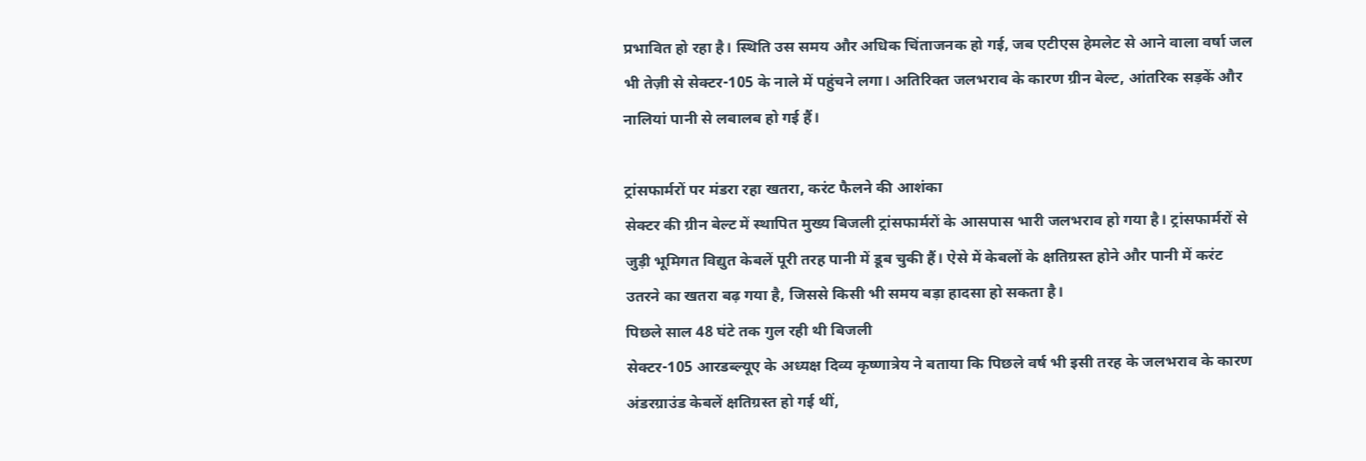प्रभावित हो रहा है। स्थिति उस समय और अधिक चिंताजनक हो गई, जब एटीएस हेमलेट से आने वाला वर्षा जल भी तेज़ी से सेक्टर-105 के नाले में पहुंचने लगा। अतिरिक्त जलभराव के कारण ग्रीन बेल्ट, आंतरिक सड़कें और नालियां पानी से लबालब हो गई हैं।

ट्रांसफार्मरों पर मंडरा रहा खतरा, करंट फैलने की आशंका
सेक्टर की ग्रीन बेल्ट में स्थापित मुख्य बिजली ट्रांसफार्मरों के आसपास भारी जलभराव हो गया है। ट्रांसफार्मरों से जुड़ी भूमिगत विद्युत केबलें पूरी तरह पानी में डूब चुकी हैं। ऐसे में केबलों के क्षतिग्रस्त होने और पानी में करंट उतरने का खतरा बढ़ गया है, जिससे किसी भी समय बड़ा हादसा हो सकता है।
पिछले साल 48 घंटे तक गुल रही थी बिजली
सेक्टर-105 आरडब्ल्यूए के अध्यक्ष दिव्य कृष्णात्रेय ने बताया कि पिछले वर्ष भी इसी तरह के जलभराव के कारण अंडरग्राउंड केबलें क्षतिग्रस्त हो गई थीं,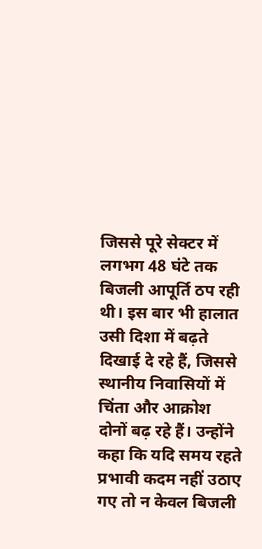जिससे पूरे सेक्टर में लगभग 48 घंटे तक बिजली आपूर्ति ठप रही थी। इस बार भी हालात उसी दिशा में बढ़ते दिखाई दे रहे हैं, जिससे स्थानीय निवासियों में चिंता और आक्रोश दोनों बढ़ रहे हैं। उन्होंने कहा कि यदि समय रहते प्रभावी कदम नहीं उठाए गए तो न केवल बिजली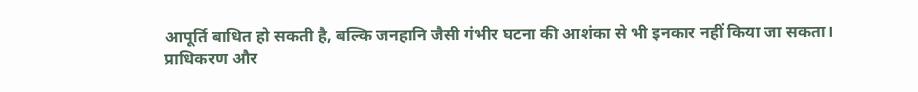आपूर्ति बाधित हो सकती है, बल्कि जनहानि जैसी गंभीर घटना की आशंका से भी इनकार नहीं किया जा सकता।
प्राधिकरण और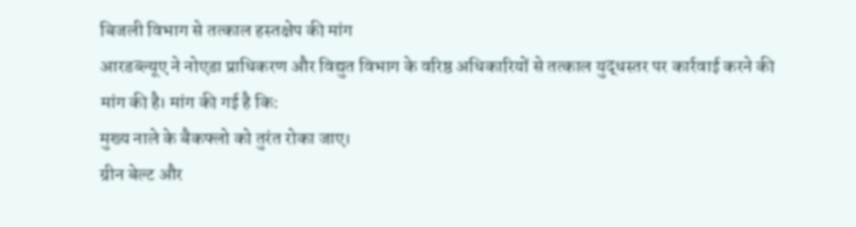बिजली विभाग से तत्काल हस्तक्षेप की मांग
आरडब्ल्यूए ने नोएडा प्राधिकरण और विद्युत विभाग के वरिष्ठ अधिकारियों से तत्काल युद्धस्तर पर कार्रवाई करने की मांग की है। मांग की गई है कि:
मुख्य नाले के बैकफ्लो को तुरंत रोका जाए।
ग्रीन बेल्ट और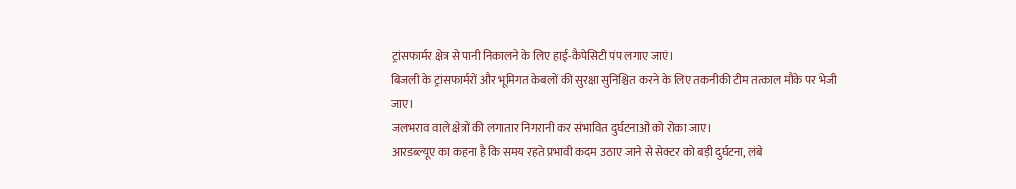ट्रांसफार्मर क्षेत्र से पानी निकालने के लिए हाई-कैपेसिटी पंप लगाए जाएं।
बिजली के ट्रांसफार्मरों और भूमिगत केबलों की सुरक्षा सुनिश्चित करने के लिए तकनीकी टीम तत्काल मौके पर भेजी जाए।
जलभराव वाले क्षेत्रों की लगातार निगरानी कर संभावित दुर्घटनाओं को रोका जाए।
आरडब्ल्यूए का कहना है कि समय रहते प्रभावी कदम उठाए जाने से सेक्टर को बड़ी दुर्घटना, लंबे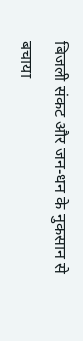बिजली संकट और जन-धन के नुकसान से बचाया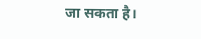जा सकता है।